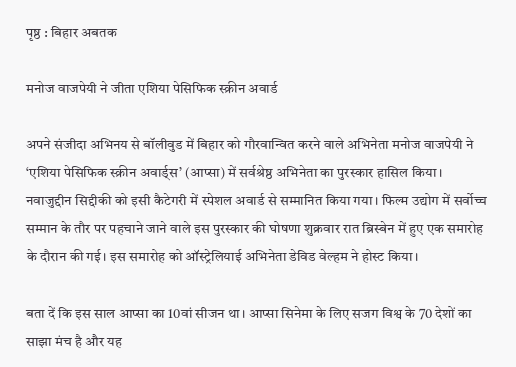पृष्ठ : बिहार अबतक

मनोज वाजपेयी ने जीता एशिया पेसिफिक स्क्रीन अवार्ड

अपने संजीदा अभिनय से बॉलीवुड में बिहार को गौरवान्वित करने वाले अभिनेता मनोज वाजपेयी ने ‘एशिया पेसिफिक स्क्रीन अवार्ड्स’ (आप्सा) में सर्वश्रेष्ठ अभिनेता का पुरस्कार हासिल किया। नवाजुद्दीन सिद्दीकी को इसी कैटेगरी में स्पेशल अवार्ड से सम्मानित किया गया। फिल्म उद्योग में सर्वोच्च सम्मान के तौर पर पहचाने जाने वाले इस पुरस्कार की घोषणा शुक्रवार रात ब्रिस्बेन में हुए एक समारोह के दौरान की गई। इस समारोह को ऑस्ट्रेलियाई अभिनेता डेविड वेल्हम ने होस्ट किया।

बता दें कि इस साल आप्सा का 10वां सीजन था। आप्सा सिनेमा के लिए सजग विश्व के 70 देशों का साझा मंच है और यह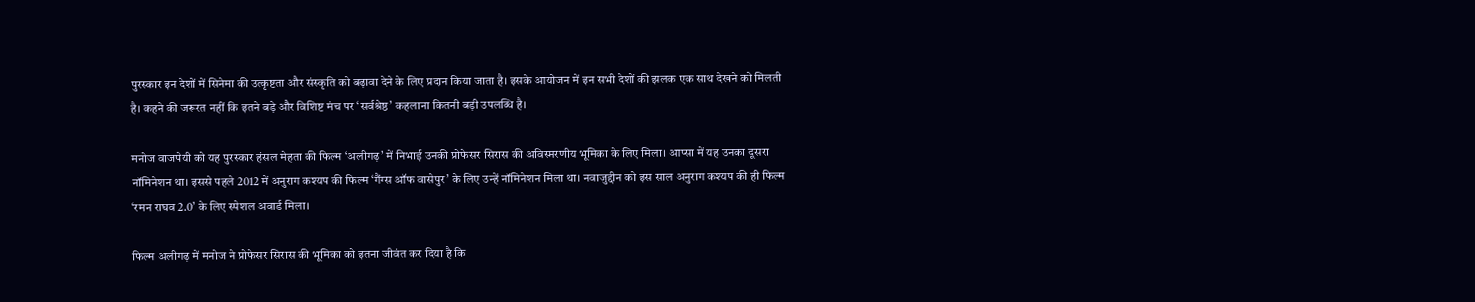पुरस्कार इन देशों में सिनेमा की उत्कृष्टता और संस्कृति को बढ़ावा देने के लिए प्रदान किया जाता है। इसके आयोजन में इन सभी देशों की झलक एक साथ देखने को मिलती है। कहने की जरूरत नहीं कि इतने बड़े और विशिष्ट मंच पर ‘सर्वश्रेष्ठ’ कहलाना कितनी बड़ी उपलब्धि है।

मनोज वाजपेयी को यह पुरस्कार हंसल मेहता की फिल्म ‘अलीगढ़’ में निभाई उनकी प्रोफेसर सिरास की अविस्मरणीय भूमिका के लिए मिला। आप्सा में यह उनका दूसरा नॉमिनेशन था। इससे पहले 2012 में अनुराग कश्यप की फिल्म ‘गैंग्स ऑफ वासेपुर’ के लिए उन्हें नॉमिनेशन मिला था। नवाजुद्दीन को इस साल अनुराग कश्यप की ही फिल्म ‘रमन राघव 2.0’ के लिए स्पेशल अवार्ड मिला।

फिल्म अलीगढ़ में मनोज ने प्रोफेसर सिरास की भूमिका को इतना जीवंत कर दिया है कि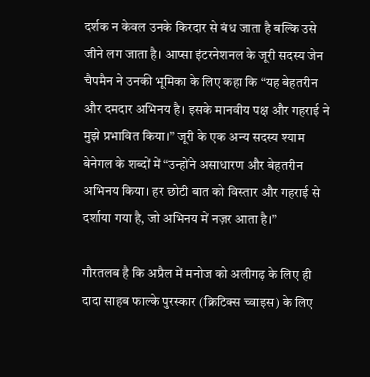दर्शक न केवल उनके किरदार से बंध जाता है बल्कि उसे जीने लग जाता है। आप्सा इंटरनेशनल के जूरी सदस्य जेन चैपमैन ने उनकी भूमिका के लिए कहा कि “यह बेहतरीन और दमदार अभिनय है। इसके मानवीय पक्ष और गहराई ने मुझे प्रभावित किया।” जूरी के एक अन्य सदस्य श्याम बेनेगल के शब्दों में “उन्होंने असाधारण और बेहतरीन अभिनय किया। हर छोटी बात को विस्तार और गहराई से दर्शाया गया है, जो अभिनय में नज़र आता है।”

गौरतलब है कि अप्रैल में मनोज को अलीगढ़ के लिए ही दादा साहब फाल्के पुरस्कार (क्रिटिक्स च्वाइस) के लिए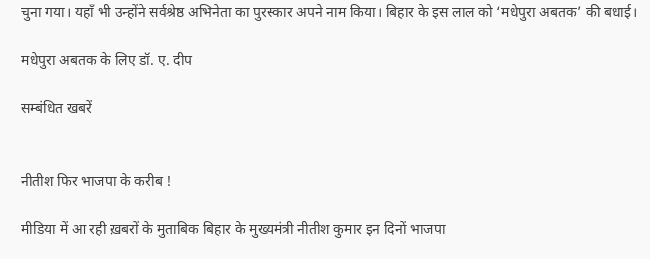चुना गया। यहाँ भी उन्होंने सर्वश्रेष्ठ अभिनेता का पुरस्कार अपने नाम किया। बिहार के इस लाल को ‘मधेपुरा अबतक’ की बधाई।

मधेपुरा अबतक के लिए डॉ. ए. दीप

सम्बंधित खबरें


नीतीश फिर भाजपा के करीब !

मीडिया में आ रही ख़बरों के मुताबिक बिहार के मुख्यमंत्री नीतीश कुमार इन दिनों भाजपा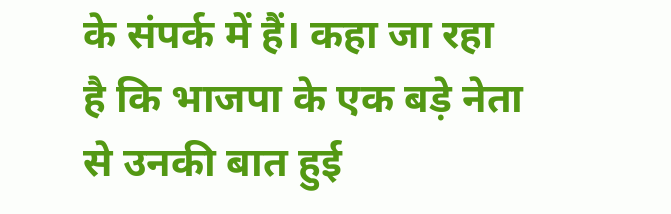के संपर्क में हैं। कहा जा रहा है कि भाजपा के एक बड़े नेता से उनकी बात हुई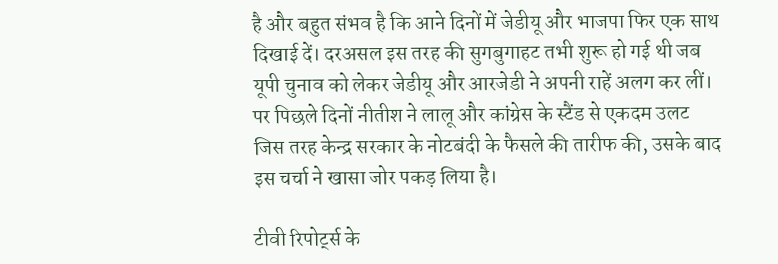है और बहुत संभव है कि आने दिनों में जेडीयू और भाजपा फिर एक साथ दिखाई दें। दरअसल इस तरह की सुगबुगाहट तभी शुरू हो गई थी जब यूपी चुनाव को लेकर जेडीयू और आरजेडी ने अपनी राहें अलग कर लीं। पर पिछले दिनों नीतीश ने लालू और कांग्रेस के स्टैंड से एकदम उलट जिस तरह केन्द्र सरकार के नोटबंदी के फैसले की तारीफ की, उसके बाद इस चर्चा ने खासा जोर पकड़ लिया है।

टीवी रिपोर्ट्स के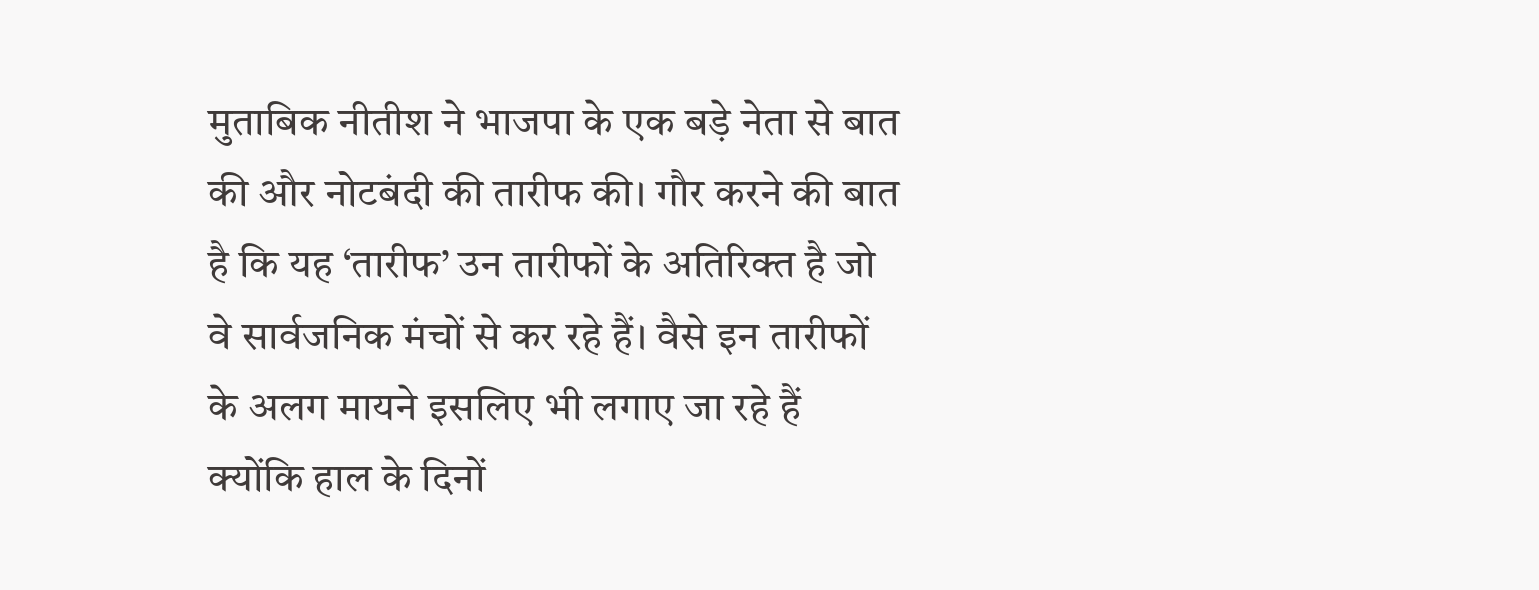मुताबिक नीतीश ने भाजपा के एक बड़े नेता से बात की और नोटबंदी की तारीफ की। गौर करने की बात है कि यह ‘तारीफ’ उन तारीफों के अतिरिक्त है जो वे सार्वजनिक मंचों से कर रहे हैं। वैसे इन तारीफों के अलग मायने इसलिए भी लगाए जा रहे हैं क्योंकि हाल के दिनों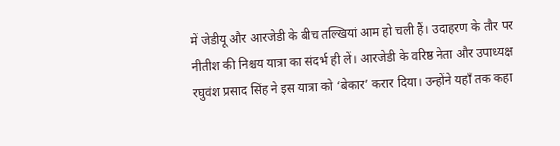में जेडीयू और आरजेडी के बीच तल्खियां आम हो चली हैं। उदाहरण के तौर पर नीतीश की निश्चय यात्रा का संदर्भ ही लें। आरजेडी के वरिष्ठ नेता और उपाध्यक्ष रघुवंश प्रसाद सिंह ने इस यात्रा को ‘बेकार’ करार दिया। उन्होंने यहाँ तक कहा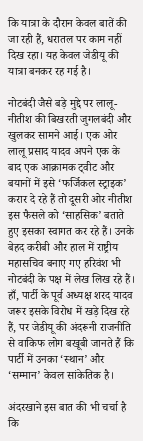कि यात्रा के दौरान केवल बातें की जा रही हैं, धरातल पर काम नहीं दिख रहा। यह केवल जेडीयू की यात्रा बनकर रह गई है।

नोटबंदी जैसे बड़े मुद्दे पर लालू-नीतीश की बिखरती जुगलबंदी और खुलकर सामने आई। एक ओर लालू प्रसाद यादव अपने एक के बाद एक आक्रामक ट्वीट और बयानों में इसे ‘फर्जिकल स्ट्राइक’ करार दे रहे हैं तो दूसरी ओर नीतीश इस फैसले को ‘साहसिक’ बताते हुए इसका स्वागत कर रहे हैं। उनके बेहद करीबी और हाल में राष्ट्रीय महासचिव बनाए गए हरिवंश भी नोटबंदी के पक्ष में लेख लिख रहे हैं। हाँ, पार्टी के पूर्व अध्यक्ष शरद यादव जरूर इसके विरोध में खड़े दिख रहे हैं, पर जेडीयू की अंदरूनी राजनीति से वाकिफ लोग बखूबी जानते हैं कि पार्टी में उनका ‘स्थान’ और ‘सम्मान’ केवल सांकेतिक है।

अंदरखाने इस बात की भी चर्चा है कि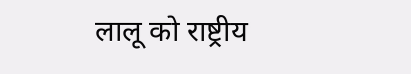लालू को राष्ट्रीय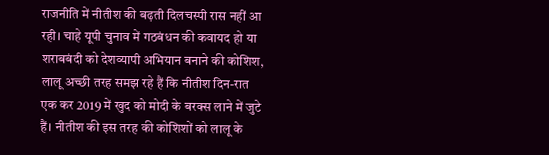राजनीति में नीतीश की बढ़ती दिलचस्पी रास नहीं आ रही। चाहे यूपी चुनाव में गठबंधन की कवायद हो या शराबबंदी को देशव्यापी अभियान बनाने की कोशिश, लालू अच्छी तरह समझ रहे हैं कि नीतीश दिन-रात एक कर 2019 में खुद को मोदी के बरक्स लाने में जुटे हैं। नीतीश की इस तरह की कोशिशों को लालू के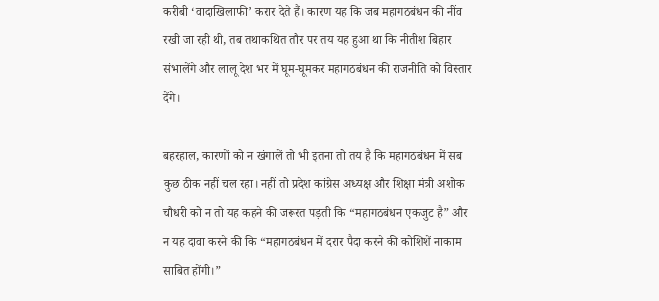करीबी ‘वादाखिलाफी’ करार देते हैं। कारण यह कि जब महागठबंधन की नींव रखी जा रही थी, तब तथाकथित तौर पर तय यह हुआ था कि नीतीश बिहार संभालेंगे और लालू देश भर में घूम-घूमकर महागठबंधन की राजनीति को विस्तार देंगे।

बहरहाल, कारणों को न खंगालें तो भी इतना तो तय है कि महागठबंधन में सब कुछ ठीक नहीं चल रहा। नहीं तो प्रदेश कांग्रेस अध्यक्ष और शिक्षा मंत्री अशोक चौधरी को न तो यह कहने की जरूरत पड़ती कि “महागठबंधन एकजुट है” और न यह दावा करने की कि “महागठबंधन में दरार पैदा करने की कोशिशें नाकाम साबित होंगी।”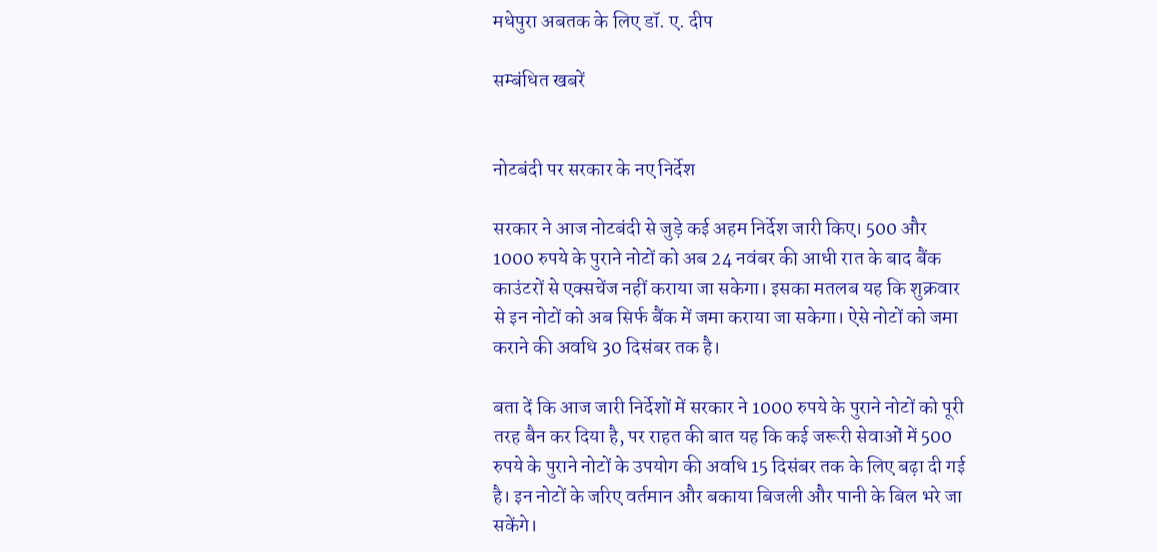मधेपुरा अबतक के लिए डॉ. ए. दीप

सम्बंधित खबरें


नोटबंदी पर सरकार के नए निर्देश

सरकार ने आज नोटबंदी से जुड़े कई अहम निर्देश जारी किए। 500 और 1000 रुपये के पुराने नोटों को अब 24 नवंबर की आधी रात के बाद बैंक काउंटरों से एक्सचेंज नहीं कराया जा सकेगा। इसका मतलब यह कि शुक्रवार से इन नोटों को अब सिर्फ बैंक में जमा कराया जा सकेगा। ऐसे नोटों को जमा कराने की अवधि 30 दिसंबर तक है।

बता दें कि आज जारी निर्देशों में सरकार ने 1000 रुपये के पुराने नोटों को पूरी तरह बैन कर दिया है, पर राहत की बात यह कि कई जरूरी सेवाओं में 500 रुपये के पुराने नोटों के उपयोग की अवधि 15 दिसंबर तक के लिए बढ़ा दी गई है। इन नोटों के जरिए वर्तमान और बकाया बिजली और पानी के बिल भरे जा सकेंगे।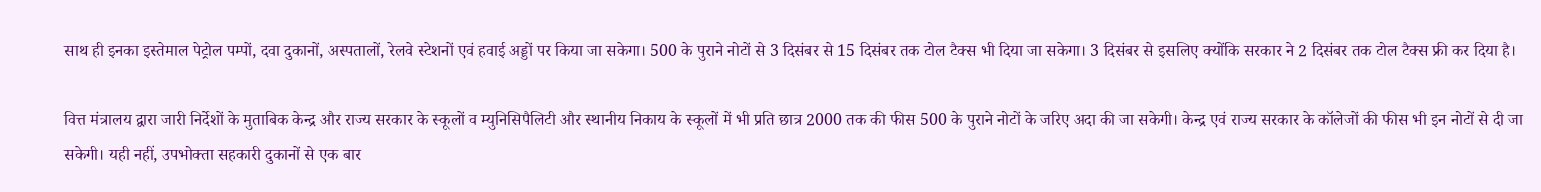साथ ही इनका इस्तेमाल पेट्रोल पम्पों, दवा दुकानों, अस्पतालों, रेलवे स्टेशनों एवं हवाई अड्डों पर किया जा सकेगा। 500 के पुराने नोटों से 3 दिसंबर से 15 दिसंबर तक टोल टैक्स भी दिया जा सकेगा। 3 दिसंबर से इसलिए क्योंकि सरकार ने 2 दिसंबर तक टोल टैक्स फ्री कर दिया है।

वित्त मंत्रालय द्वारा जारी निर्देशों के मुताबिक केन्द्र और राज्य सरकार के स्कूलों व म्युनिसिपैलिटी और स्थानीय निकाय के स्कूलों में भी प्रति छात्र 2000 तक की फीस 500 के पुराने नोटों के जरिए अदा की जा सकेगी। केन्द्र एवं राज्य सरकार के कॉलेजों की फीस भी इन नोटों से दी जा सकेगी। यही नहीं, उपभोक्ता सहकारी दुकानों से एक बार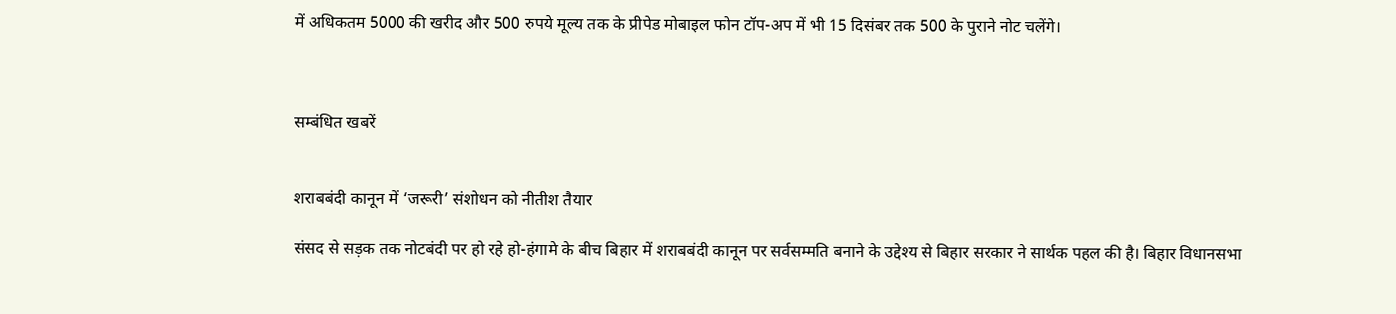में अधिकतम 5000 की खरीद और 500 रुपये मूल्य तक के प्रीपेड मोबाइल फोन टॉप-अप में भी 15 दिसंबर तक 500 के पुराने नोट चलेंगे।



सम्बंधित खबरें


शराबबंदी कानून में ‘जरूरी’ संशोधन को नीतीश तैयार

संसद से सड़क तक नोटबंदी पर हो रहे हो-हंगामे के बीच बिहार में शराबबंदी कानून पर सर्वसम्मति बनाने के उद्देश्य से बिहार सरकार ने सार्थक पहल की है। बिहार विधानसभा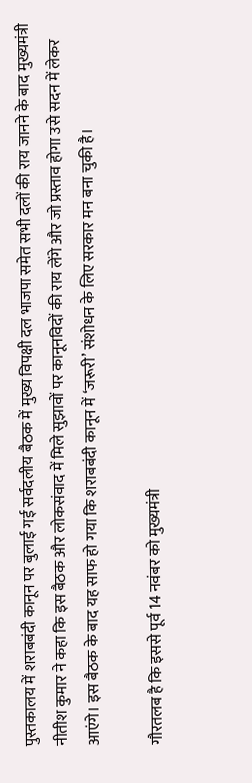पुस्तकालय में शराबबंदी कानून पर बुलाई गई सर्वदलीय बैठक में मुख्य विपक्षी दल भाजपा समेत सभी दलों की राय जानने के बाद मुख्यमंत्री नीतीश कुमार ने कहा कि इस बैठक और लोकसंवाद में मिले सुझावों पर कानूनविदों की राय लेंगे और जो प्रस्ताव होगा उसे सदन में लेकर आएंगे। इस बैठक के बाद यह साफ हो गया कि शराबबंदी कानून में ‘जरूरी’ संशोधन के लिए सरकार मन बना चुकी है।

गौरतलब है कि इससे पूर्व 14 नवंबर को मुख्यमंत्री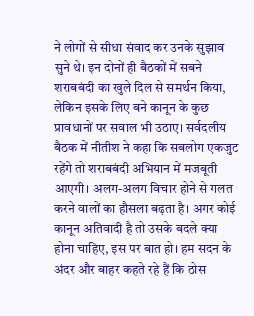ने लोगों से सीधा संवाद कर उनके सुझाव सुने थे। इन दोनों ही बैठकों में सबने शराबबंदी का खुले दिल से समर्थन किया, लेकिन इसके लिए बने कानून के कुछ प्रावधानों पर सवाल भी उठाए। सर्वदलीय बैठक में नीतीश ने कहा कि सबलोग एकजुट रहेंगे तो शराबबंदी अभियान में मजबूती आएगी। अलग-अलग विचार होने से गलत करने वालों का हौसला बढ़ता है। अगर कोई कानून अतिवादी है तो उसके बदले क्या होना चाहिए, इस पर बात हो। हम सदन के अंदर और बाहर कहते रहे हैं कि ठोस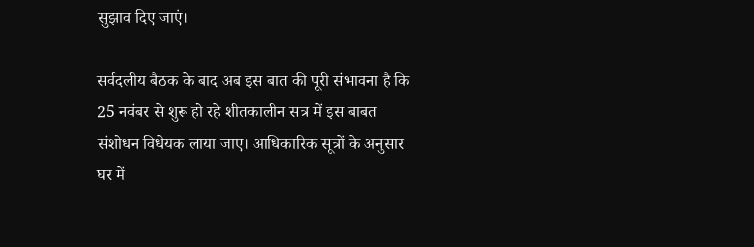सुझाव दिए जाएं।

सर्वदलीय बैठक के बाद अब इस बात की पूरी संभावना है कि 25 नवंबर से शुरू हो रहे शीतकालीन सत्र में इस बाबत संशोधन विधेयक लाया जाए। आधिकारिक सूत्रों के अनुसार घर में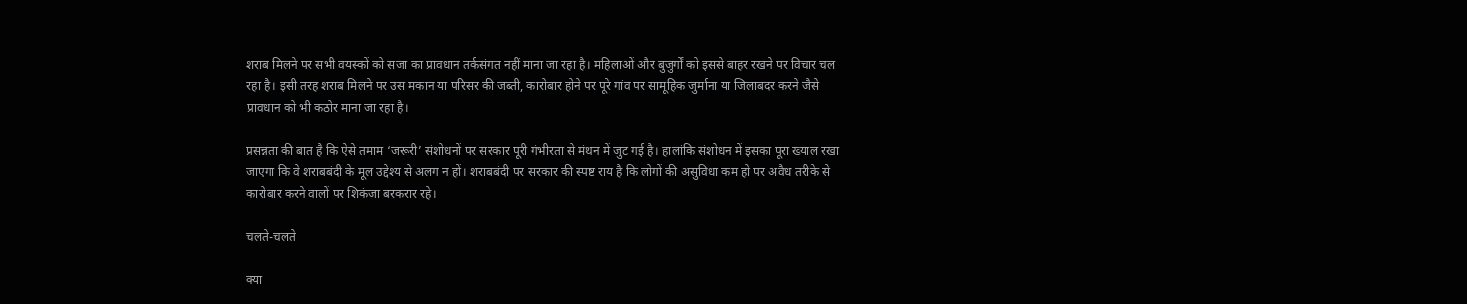शराब मिलने पर सभी वयस्कों को सजा का प्रावधान तर्कसंगत नहीं माना जा रहा है। महिलाओं और बुजुर्गों को इससे बाहर रखने पर विचार चल रहा है। इसी तरह शराब मिलने पर उस मकान या परिसर की जब्ती, कारोबार होने पर पूरे गांव पर सामूहिक जुर्माना या जिलाबदर करने जैसे प्रावधान को भी कठोर माना जा रहा है।

प्रसन्नता की बात है कि ऐसे तमाम ‘जरूरी’ संशोधनों पर सरकार पूरी गंभीरता से मंथन में जुट गई है। हालांकि संशोधन में इसका पूरा ख्याल रखा जाएगा कि वे शराबबंदी के मूल उद्देश्य से अलग न हों। शराबबंदी पर सरकार की स्पष्ट राय है कि लोगों की असुविधा कम हो पर अवैध तरीके से कारोबार करने वालों पर शिकंजा बरकरार रहे।

चलते-चलते

क्या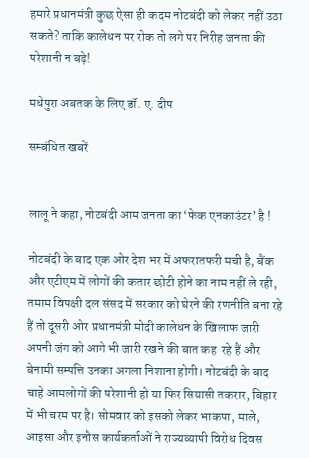हमारे प्रधानमंत्री कुछ ऐसा ही कदम नोटबंदी को लेकर नहीं उठा सकते? ताकि कालेधन पर रोक तो लगे पर निरीह जनता की परेशानी न बढ़े!

मधेपुरा अबतक के लिए डॉ. ए. दीप

सम्बंधित खबरें


लालू ने कहा, नोटबंदी आम जनता का ‘फेक एनकाउंटर’ है !

नोटबंदी के बाद एक ओर देश भर में अफरातफरी मची है, बैंक और एटीएम में लोगों की कतार छोटी होने का नाम नहीं ले रही, तमाम विपक्षी दल संसद में सरकार को घेरने की रणनीति बना रहे हैं तो दूसरी ओर प्रधानमंत्री मोदी कालेधन के खिलाफ जारी अपनी जंग को आगे भी जारी रखने की बात कह  रहे हैं और बेनामी सम्पत्ति उनका अगला निशाना होगी। नोटबंदी के बाद चाहे आमलोगों की परेशानी हो या फिर सियासी तकरार, बिहार में भी चरम पर है। सोमवार को इसको लेकर भाकपा, माले, आइसा और इनौस कार्यकर्ताओं ने राज्यव्यापी विरोध दिवस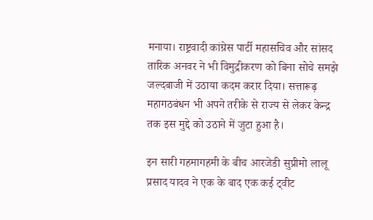मनाया। राष्ट्रवादी कांग्रेस पार्टी महासचिव और सांसद तारिक अनवर ने भी विमुद्रीकरण को बिना सोचे समझे जल्दबाजी में उठाया कदम करार दिया। सत्तारूढ़ महागठबंधन भी अपने तरीके से राज्य से लेकर केन्द्र तक इस मुद्दे को उठाने में जुटा हुआ है।

इन सारी गहमागहमी के बीच आरजेडी सुप्रीमो लालू प्रसाद यादव ने एक के बाद एक कई ट्वीट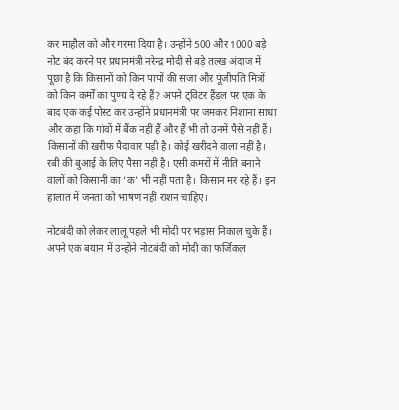कर माहौल को और गरमा दिया है। उन्होंने 500 और 1000 बड़े नोट बंद करने पर प्रधानमंत्री नरेन्द्र मोदी से बड़े तल्ख अंदाज में पूछा है कि किसानों को किन पापों की सजा और पूंजीपति मित्रों को किन कर्मों का पुण्य दे रहे हैं? अपने ट्विटर हैंडल पर एक के बाद एक कई पोस्ट कर उन्होंने प्रधानमंत्री पर जमकर निशाना साधा और कहा कि गांवों में बैंक नहीं हैं और हैं भी तो उनमें पैसे नहीं हैं। किसानों की खरीफ पैदावार पड़ी है। कोई खरीदने वाला नहीं है। रबी की बुआई के लिए पैसा नहीं है। एसी कमरों में नीति बनाने वालों को किसानी का ‘क’ भी नहीं पता है। किसान मर रहे हैं। इन हालात में जनता को भाषण नहीं राशन चाहिए।

नोटबंदी को लेकर लालू पहले भी मोदी पर भड़ास निकाल चुके हैं। अपने एक बयान में उन्होंने नोटबंदी को मोदी का फर्जिकल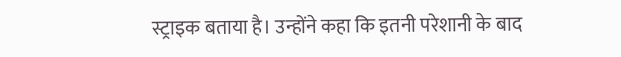स्ट्राइक बताया है। उन्होंने कहा कि इतनी परेशानी के बाद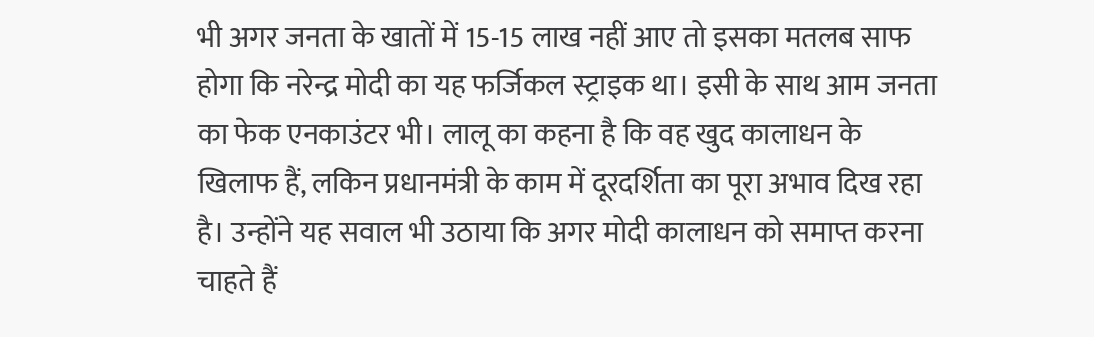भी अगर जनता के खातों में 15-15 लाख नहीं आए तो इसका मतलब साफ होगा कि नरेन्द्र मोदी का यह फर्जिकल स्ट्राइक था। इसी के साथ आम जनता का फेक एनकाउंटर भी। लालू का कहना है कि वह खुद कालाधन के खिलाफ हैं, लकिन प्रधानमंत्री के काम में दूरदर्शिता का पूरा अभाव दिख रहा है। उन्होंने यह सवाल भी उठाया कि अगर मोदी कालाधन को समाप्त करना चाहते हैं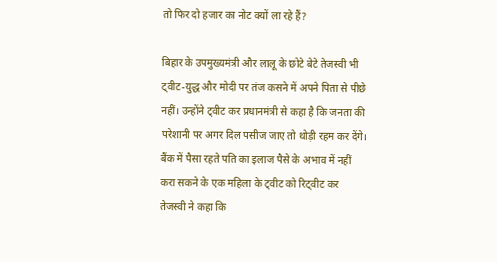तो फिर दो हजार का नोट क्यों ला रहे हैं?

बिहार के उपमुख्यमंत्री और लालू के छोटे बेटे तेजस्वी भी ट्वीट-युद्ध और मोदी पर तंज कसने में अपने पिता से पीछे नहीं। उन्होंने ट्वीट कर प्रधानमंत्री से कहा है कि जनता की परेशानी पर अगर दिल पसीज जाए तो थोड़ी रहम कर देंगे। बैंक में पैसा रहते पति का इलाज पैसे के अभाव में नहीं करा सकने के एक महिला के ट्वीट को रिट्वीट कर तेजस्वी ने कहा कि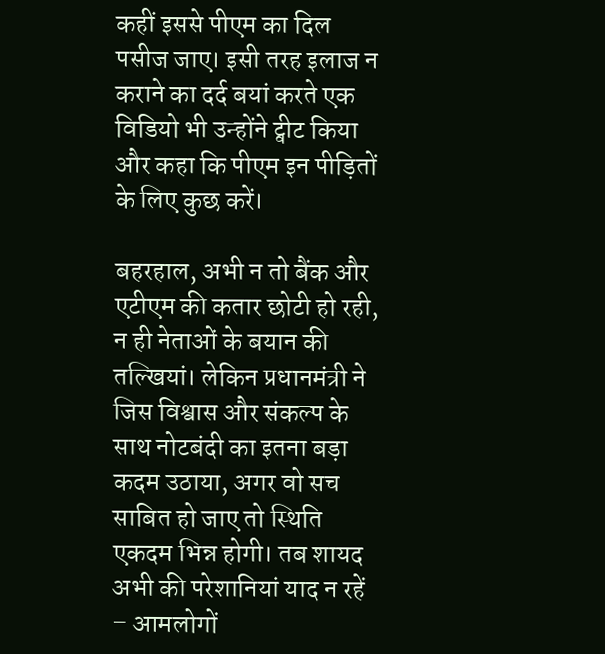कहीं इससे पीएम का दिल पसीज जाए। इसी तरह इलाज न कराने का दर्द बयां करते एक विडियो भी उन्होंने ट्वीट किया और कहा कि पीएम इन पीड़ितों के लिए कुछ करें।

बहरहाल, अभी न तो बैंक और एटीएम की कतार छोटी हो रही, न ही नेताओं के बयान की तल्खियां। लेकिन प्रधानमंत्री ने जिस विश्वास और संकल्प के साथ नोटबंदी का इतना बड़ा कदम उठाया, अगर वो सच साबित हो जाए तो स्थिति एकदम भिन्न होगी। तब शायद अभी की परेशानियां याद न रहें – आमलोगों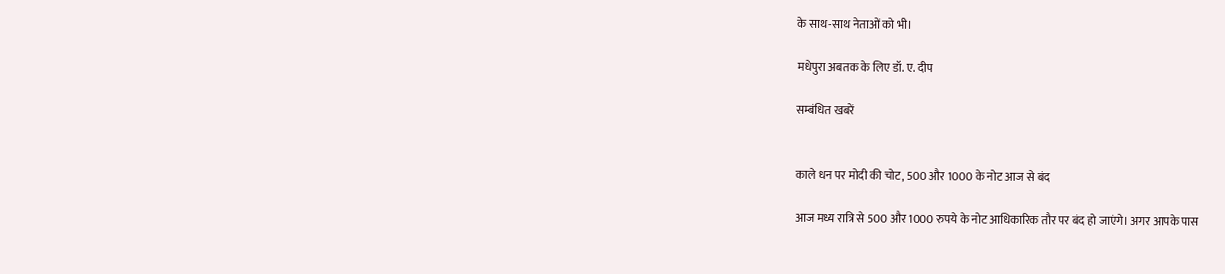के साथ-साथ नेताओं को भी।

मधेपुरा अबतक के लिए डॉ. ए. दीप

सम्बंधित खबरें


काले धन पर मोदी की चोट, 500 और 1000 के नोट आज से बंद

आज मध्य रात्रि से 500 और 1000 रुपये के नोट आधिकारिक तौर पर बंद हो जाएंगे। अगर आपके पास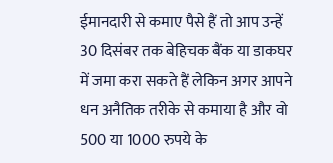ईमानदारी से कमाए पैसे हैं तो आप उन्हें 30 दिसंबर तक बेहिचक बैंक या डाकघर में जमा करा सकते हैं लेकिन अगर आपने धन अनैतिक तरीके से कमाया है और वो 500 या 1000 रुपये के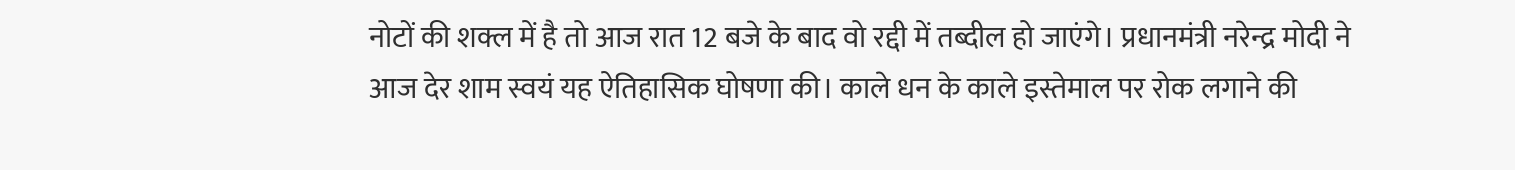नोटों की शक्ल में है तो आज रात 12 बजे के बाद वो रद्दी में तब्दील हो जाएंगे। प्रधानमंत्री नरेन्द्र मोदी ने आज देर शाम स्वयं यह ऐतिहासिक घोषणा की। काले धन के काले इस्तेमाल पर रोक लगाने की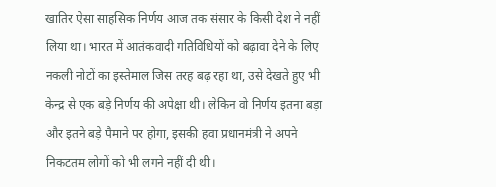खातिर ऐसा साहसिक निर्णय आज तक संसार के किसी देश ने नहीं लिया था। भारत में आतंकवादी गतिविधियों को बढ़ावा देने के लिए नकली नोटों का इस्तेमाल जिस तरह बढ़ रहा था, उसे देखते हुए भी केन्द्र से एक बड़े निर्णय की अपेक्षा थी। लेकिन वो निर्णय इतना बड़ा और इतने बड़े पैमाने पर होगा, इसकी हवा प्रधानमंत्री ने अपने निकटतम लोगों को भी लगने नहीं दी थी।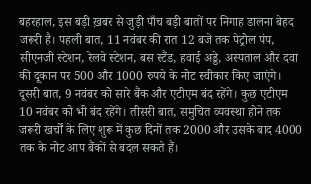बहरहाल, इस बड़ी ख़बर से जुड़ी पाँच बड़ी बातों पर निगाह डालना बेहद जरूरी है। पहली बात, 11 नवंबर की रात 12 बजे तक पेट्रोल पंप, सीएनजी स्टेशन, रेलवे स्टेशन, बस स्टैंड, हवाई अड्डे, अस्पताल और दवा की दूकान पर 500 और 1000 रुपये के नोट स्वीकार किए जाएंगे। दूसरी बात, 9 नवंबर को सारे बैंक और एटीएम बंद रहेंगे। कुछ एटीएम 10 नवंबर को भी बंद रहेंगे। तीसरी बात, समुचित व्यवस्था होने तक जरूरी खर्चों के लिए शुरू में कुछ दिनों तक 2000 और उसके बाद 4000 तक के नोट आप बैंकों से बदल सकते हैं।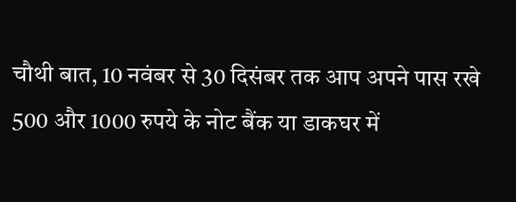चौथी बात, 10 नवंबर से 30 दिसंबर तक आप अपने पास रखे 500 और 1000 रुपये के नोट बैंक या डाकघर में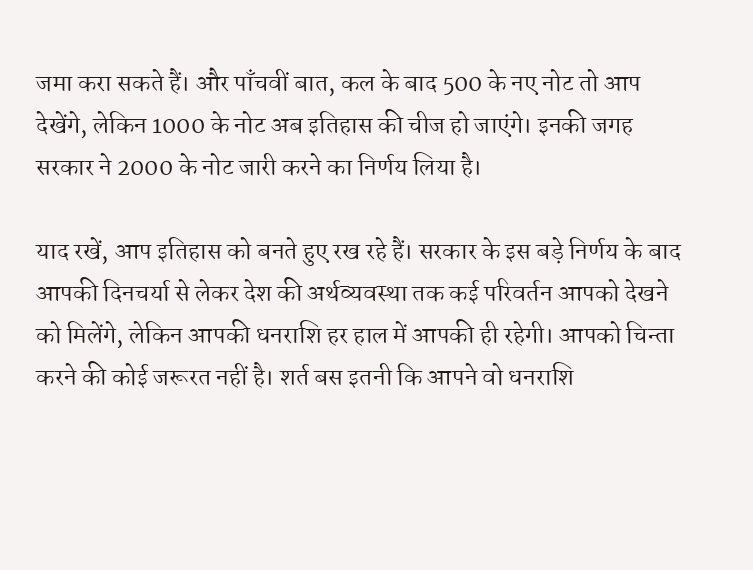जमा करा सकते हैं। और पाँचवीं बात, कल के बाद 500 के नए नोट तो आप देखेंगे, लेकिन 1000 के नोट अब इतिहास की चीज हो जाएंगे। इनकी जगह सरकार ने 2000 के नोट जारी करने का निर्णय लिया है।

याद रखें, आप इतिहास को बनते हुए रख रहे हैं। सरकार के इस बड़े निर्णय के बाद आपकी दिनचर्या से लेकर देश की अर्थव्यवस्था तक कई परिवर्तन आपको देखने को मिलेंगे, लेकिन आपकी धनराशि हर हाल में आपकी ही रहेगी। आपको चिन्ता करने की कोई जरूरत नहीं है। शर्त बस इतनी कि आपने वो धनराशि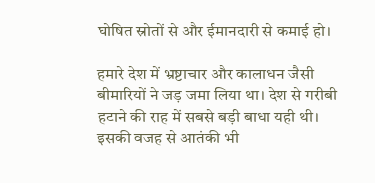घोषित स्रोतों से और ईमानदारी से कमाई हो।

हमारे देश में भ्रष्टाचार और कालाधन जैसी बीमारियों ने जड़ जमा लिया था। देश से गरीबी हटाने की राह में सबसे बड़ी बाधा यही थी। इसकी वजह से आतंकी भी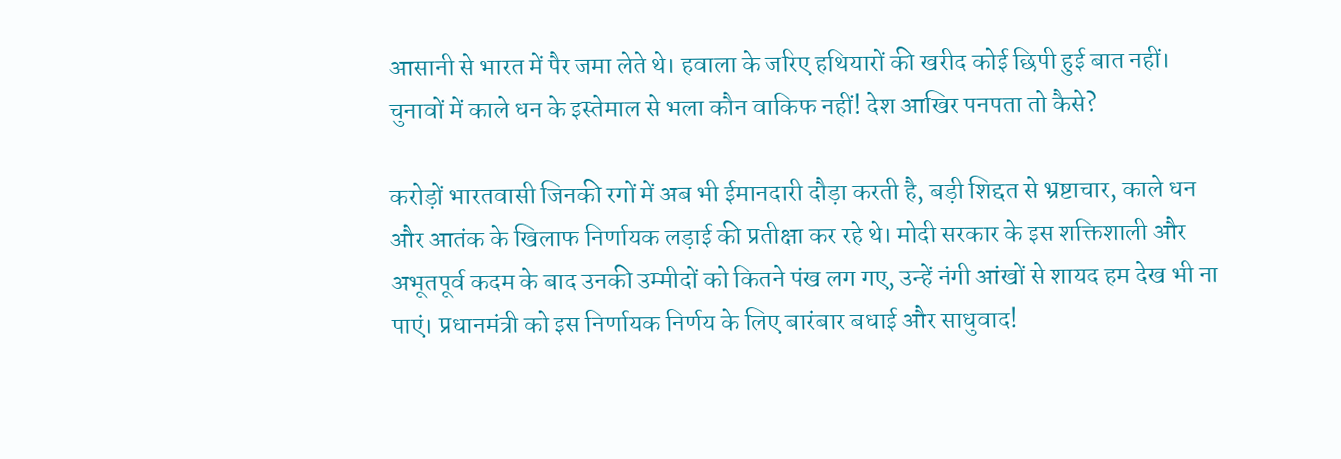आसानी से भारत में पैर जमा लेते थे। हवाला के जरिए हथियारों की खरीद कोई छिपी हुई बात नहीं। चुनावों में काले धन के इस्तेमाल से भला कौन वाकिफ नहीं! देश आखिर पनपता तो कैसे?

करोड़ों भारतवासी जिनकी रगों में अब भी ईमानदारी दौड़ा करती है, बड़ी शिद्दत से भ्रष्टाचार, काले धन और आतंक के खिलाफ निर्णायक लड़ाई की प्रतीक्षा कर रहे थे। मोदी सरकार के इस शक्तिशाली और अभूतपूर्व कदम के बाद उनकी उम्मीदों को कितने पंख लग गए, उन्हें नंगी आंखों से शायद हम देख भी ना पाएं। प्रधानमंत्री को इस निर्णायक निर्णय के लिए बारंबार बधाई और साधुवाद!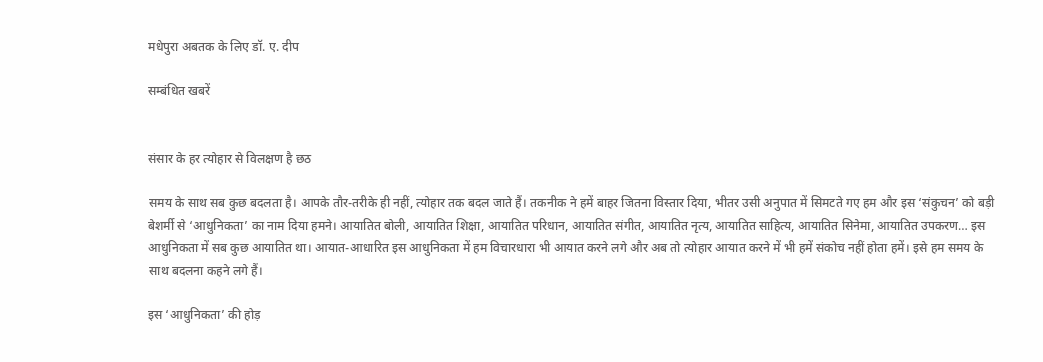मधेपुरा अबतक के लिए डॉ. ए. दीप

सम्बंधित खबरें


संसार के हर त्योहार से विलक्षण है छठ

समय के साथ सब कुछ बदलता है। आपके तौर-तरीके ही नहीं, त्योहार तक बदल जाते हैं। तकनीक ने हमें बाहर जितना विस्तार दिया, भीतर उसी अनुपात में सिमटते गए हम और इस ‘संकुचन’ को बड़ी बेशर्मी से ‘आधुनिकता’ का नाम दिया हमने। आयातित बोली, आयातित शिक्षा, आयातित परिधान, आयातित संगीत, आयातित नृत्य, आयातित साहित्य, आयातित सिनेमा, आयातित उपकरण… इस आधुनिकता में सब कुछ आयातित था। आयात-आधारित इस आधुनिकता में हम विचारधारा भी आयात करने लगे और अब तो त्योहार आयात करने में भी हमें संकोच नहीं होता हमें। इसे हम समय के साथ बदलना कहने लगे हैं।

इस ‘आधुनिकता’ की होड़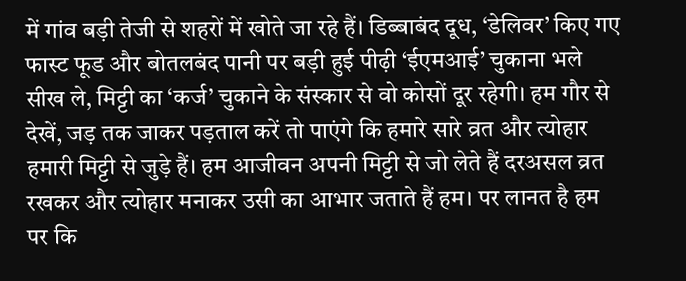में गांव बड़ी तेजी से शहरों में खोते जा रहे हैं। डिब्बाबंद दूध, ‘डेलिवर’ किए गए फास्ट फूड और बोतलबंद पानी पर बड़ी हुई पीढ़ी ‘ईएमआई’ चुकाना भले सीख ले, मिट्टी का ‘कर्ज’ चुकाने के संस्कार से वो कोसों दूर रहेगी। हम गौर से देखें, जड़ तक जाकर पड़ताल करें तो पाएंगे कि हमारे सारे व्रत और त्योहार हमारी मिट्टी से जुड़े हैं। हम आजीवन अपनी मिट्टी से जो लेते हैं दरअसल व्रत रखकर और त्योहार मनाकर उसी का आभार जताते हैं हम। पर लानत है हम पर कि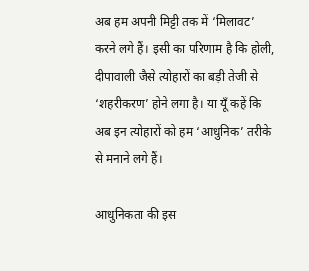अब हम अपनी मिट्टी तक में ‘मिलावट’ करने लगे हैं। इसी का परिणाम है कि होली, दीपावाली जैसे त्योहारों का बड़ी तेजी से ‘शहरीकरण’ होने लगा है। या यूँ कहें कि अब इन त्योहारों को हम ‘आधुनिक’ तरीके से मनाने लगे हैं।

आधुनिकता की इस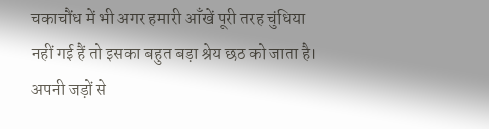चकाचौंध में भी अगर हमारी आँखें पूरी तरह चुंधिया नहीं गई हैं तो इसका बहुत बड़ा श्रेय छठ को जाता है। अपनी जड़ों से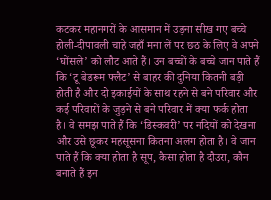कटकर महानगरों के आसमान में उड़ना सीख गए बच्चे होली-दीपावली चाहे जहाँ मना लें पर छठ के लिए वे अपने ‘घोंसले’ को लौट आते हैं। उन बच्चों के बच्चे जान पाते हैं कि ‘टू बेडरूम फ्लैट’ से बाहर की दुनिया कितनी बड़ी होती है और दो इकाईयों के साथ रहने से बने परिवार और कई परिवारों के जुड़ने से बने परिवार में क्या फर्क होता है। वे समझ पाते हैं कि ‘डिस्कवरी’ पर नदियों को देखना और उसे छूकर महसूसना कितना अलग होता है। वे जान पाते हैं कि क्या होता है सूप, कैसा होता है दौउरा, कौन बनाते हैं इन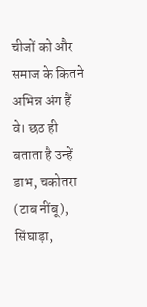चीजों को और समाज के कितने अभिन्न अंग हैं वे। छठ ही बताता है उन्हें डाभ, चकोतरा (टाब नींबू), सिंघाड़ा,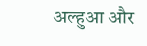अल्हुआ और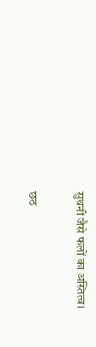सुथनी जैसे फलों का अस्तित्व।

छठ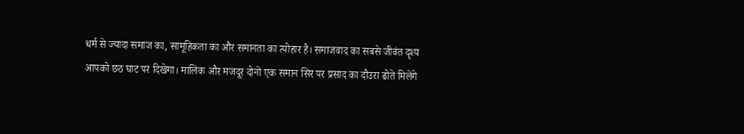धर्म से ज्यादा समाज का, सामूहिकता का और समानता का त्योहार है। समाजवाद का सबसे जीवंत दृश्य आपको छठ घाट पर दिखेगा। मालिक और मजदूर दोनों एक समान सिर पर प्रसाद का दौउरा ढोते मिलेंगे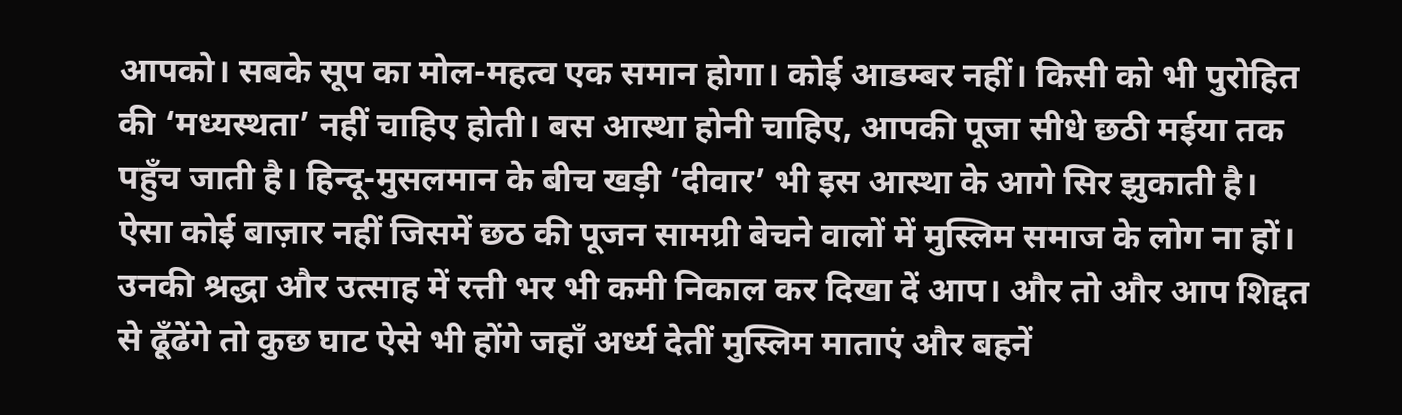आपको। सबके सूप का मोल-महत्व एक समान होगा। कोई आडम्बर नहीं। किसी को भी पुरोहित की ‘मध्यस्थता’ नहीं चाहिए होती। बस आस्था होनी चाहिए, आपकी पूजा सीधे छठी मईया तक पहुँच जाती है। हिन्दू-मुसलमान के बीच खड़ी ‘दीवार’ भी इस आस्था के आगे सिर झुकाती है। ऐसा कोई बाज़ार नहीं जिसमें छठ की पूजन सामग्री बेचने वालों में मुस्लिम समाज के लोग ना हों। उनकी श्रद्धा और उत्साह में रत्ती भर भी कमी निकाल कर दिखा दें आप। और तो और आप शिद्दत से ढूँढेंगे तो कुछ घाट ऐसे भी होंगे जहाँ अर्ध्य देतीं मुस्लिम माताएं और बहनें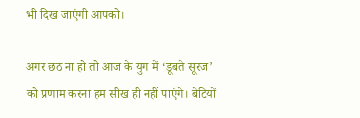भी दिख जाएंगी आपको।

अगर छठ ना हो तो आज के युग में ‘डूबते सूरज’ को प्रणाम करना हम सीख ही नहीं पाएंगे। बेटियों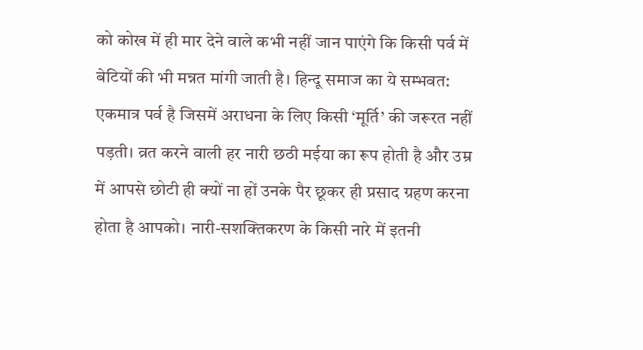को कोख में ही मार देने वाले कभी नहीं जान पाएंगे कि किसी पर्व में बेटियों की भी मन्नत मांगी जाती है। हिन्दू समाज का ये सम्भवत: एकमात्र पर्व है जिसमें अराधना के लिए किसी ‘मूर्ति’ की जरूरत नहीं पड़ती। व्रत करने वाली हर नारी छठी मईया का रूप होती है और उम्र में आपसे छोटी ही क्यों ना हों उनके पैर छूकर ही प्रसाद ग्रहण करना होता है आपको। नारी-सशक्तिकरण के किसी नारे में इतनी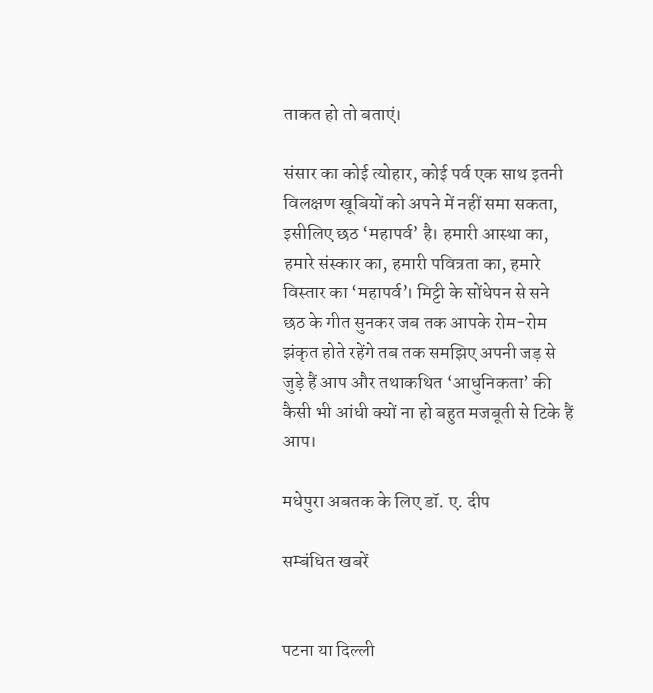ताकत हो तो बताएं।

संसार का कोई त्योहार, कोई पर्व एक साथ इतनी विलक्षण खूबियों को अपने में नहीं समा सकता, इसीलिए छठ ‘महापर्व’ है। हमारी आस्था का, हमारे संस्कार का, हमारी पवित्रता का, हमारे विस्तार का ‘महापर्व’। मिट्टी के सोंधेपन से सने छठ के गीत सुनकर जब तक आपके रोम-रोम झंकृत होते रहेंगे तब तक समझिए अपनी जड़ से जुड़े हैं आप और तथाकथित ‘आधुनिकता’ की कैसी भी आंधी क्यों ना हो बहुत मजबूती से टिके हैं आप।

मधेपुरा अबतक के लिए डॉ. ए. दीप

सम्बंधित खबरें


पटना या दिल्ली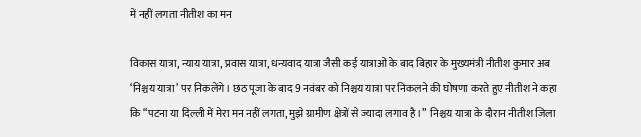में नहीं लगता नीतीश का मन

विकास यात्रा, न्याय यात्रा, प्रवास यात्रा, धन्यवाद यात्रा जैसी कई यात्राओं के बाद बिहार के मुख्यमंत्री नीतीश कुमार अब ‘निश्चय यात्रा’ पर निकलेंगे। छठ पूजा के बाद 9 नवंबर को निश्चय यात्रा पर निकलने की घोषणा करते हुए नीतीश ने कहा कि “पटना या दिल्ली में मेरा मन नहीं लगता, मुझे ग्रामीण क्षेत्रों से ज्यादा लगाव है।”  निश्चय यात्रा के दौरान नीतीश जिला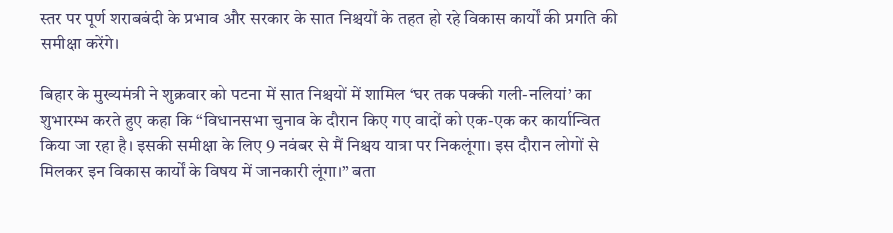स्तर पर पूर्ण शराबबंदी के प्रभाव और सरकार के सात निश्चयों के तहत हो रहे विकास कार्यों की प्रगति की समीक्षा करेंगे।

बिहार के मुख्यमंत्री ने शुक्रवार को पटना में सात निश्चयों में शामिल ‘घर तक पक्की गली-नलियां’ का शुभारम्भ करते हुए कहा कि “विधानसभा चुनाव के दौरान किए गए वादों को एक-एक कर कार्यान्वित किया जा रहा है। इसकी समीक्षा के लिए 9 नवंबर से मैं निश्चय यात्रा पर निकलूंगा। इस दौरान लोगों से मिलकर इन विकास कार्यों के विषय में जानकारी लूंगा।” बता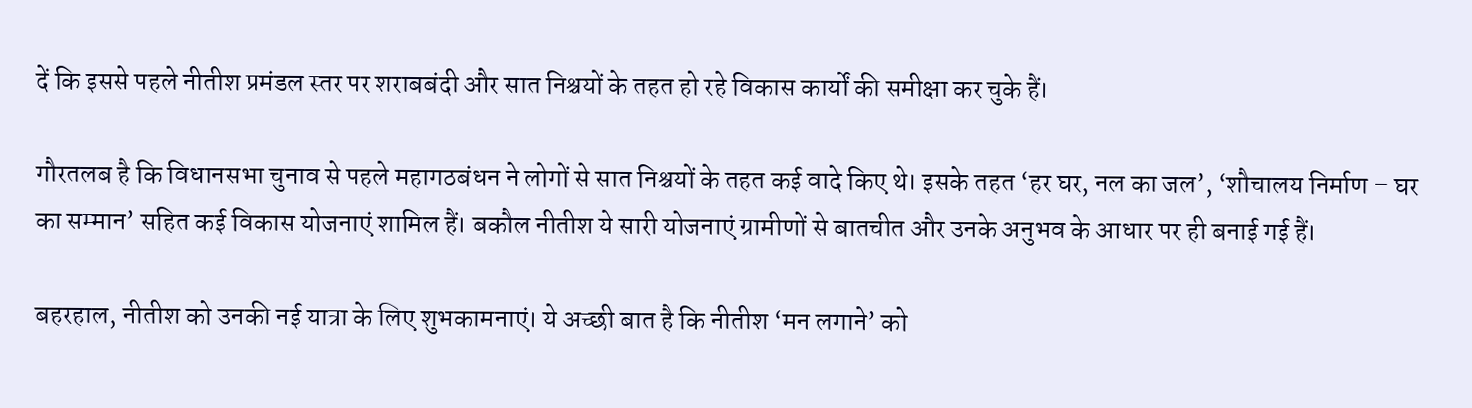दें कि इससे पहले नीतीश प्रमंडल स्तर पर शराबबंदी और सात निश्चयों के तहत हो रहे विकास कार्यों की समीक्षा कर चुके हैं।

गौरतलब है कि विधानसभा चुनाव से पहले महागठबंधन ने लोगों से सात निश्चयों के तहत कई वादे किए थे। इसके तहत ‘हर घर, नल का जल’, ‘शौचालय निर्माण – घर का सम्मान’ सहित कई विकास योजनाएं शामिल हैं। बकौल नीतीश ये सारी योजनाएं ग्रामीणों से बातचीत और उनके अनुभव के आधार पर ही बनाई गई हैं।

बहरहाल, नीतीश को उनकी नई यात्रा के लिए शुभकामनाएं। ये अच्छी बात है कि नीतीश ‘मन लगाने’ को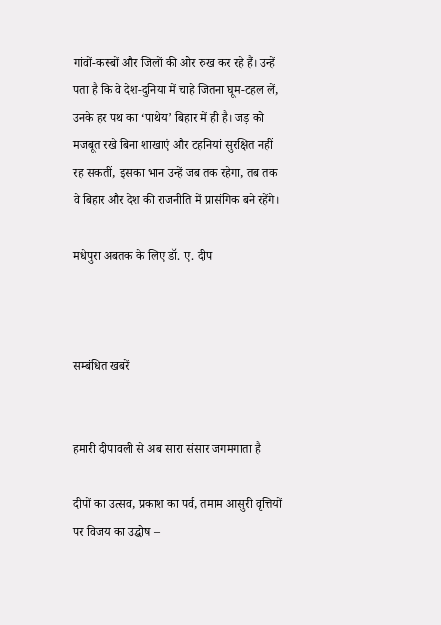गांवों-कस्बों और जिलों की ओर रुख कर रहे हैं। उन्हें पता है कि वे देश-दुनिया में चाहे जितना घूम-टहल लें, उनके हर पथ का ‘पाथेय’ बिहार में ही है। जड़ को मजबूत रखे बिना शाखाएं और टहनियां सुरक्षित नहीं रह सकतीं, इसका भान उन्हें जब तक रहेगा, तब तक वे बिहार और देश की राजनीति में प्रासंगिक बने रहेंगे।

मधेपुरा अबतक के लिए डॉ. ए. दीप



सम्बंधित खबरें


हमारी दीपावली से अब सारा संसार जगमगाता है

दीपों का उत्सव, प्रकाश का पर्व, तमाम आसुरी वृत्तियों पर विजय का उद्घोष –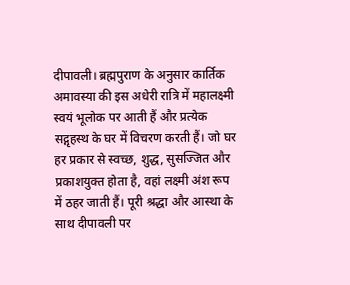दीपावली। ब्रह्मपुराण के अनुसार कार्तिक अमावस्या की इस अधेरी रात्रि में महालक्ष्मी स्वयं भूलोक पर आती हैं और प्रत्येक सद्गृहस्थ के घर में विचरण करती हैं। जो घर हर प्रकार से स्वच्छ, शुद्ध, सुसज्जित और प्रकाशयुक्त होता है, वहां लक्ष्मी अंश रूप में ठहर जाती हैं। पूरी श्रद्धा और आस्था के साथ दीपावली पर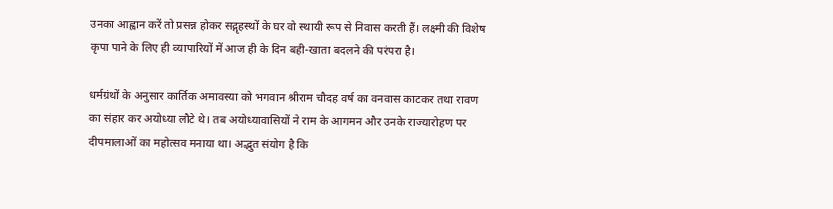उनका आह्वान करें तो प्रसन्न होकर सद्गृहस्थों के घर वो स्थायी रूप से निवास करती हैं। लक्ष्मी की विशेष कृपा पाने के लिए ही व्यापारियों में आज ही के दिन बही-खाता बदलने की परंपरा है।

धर्मग्रंथों के अनुसार कार्तिक अमावस्या को भगवान श्रीराम चौदह वर्ष का वनवास काटकर तथा रावण का संहार कर अयोध्या लौटे थे। तब अयोध्यावासियों ने राम के आगमन और उनके राज्यारोहण पर दीपमालाओं का महोत्सव मनाया था। अद्भुत संयोग है कि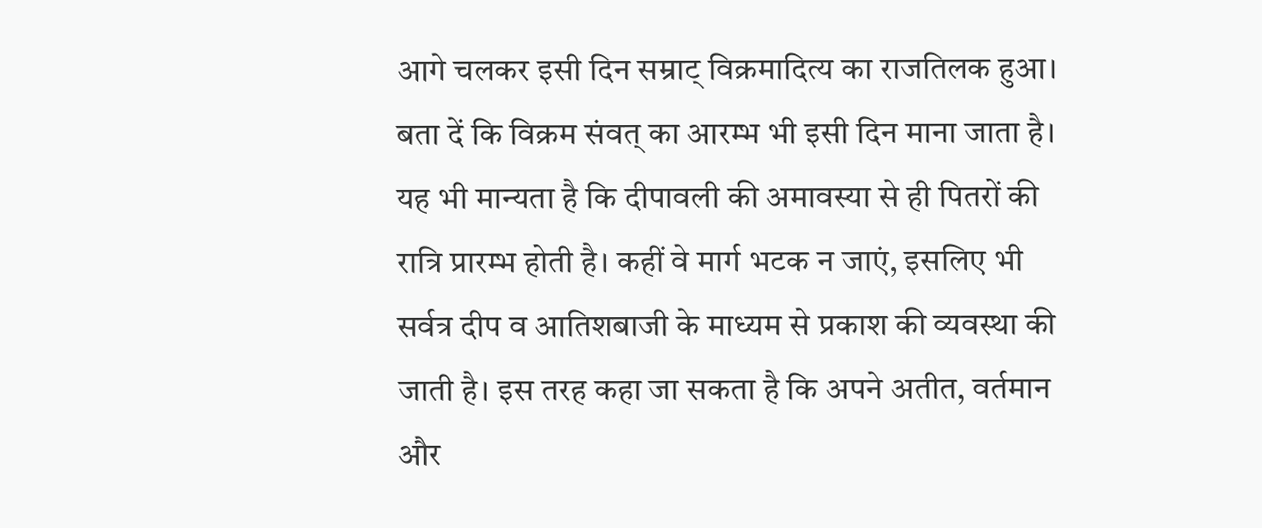आगे चलकर इसी दिन सम्राट् विक्रमादित्य का राजतिलक हुआ। बता दें कि विक्रम संवत् का आरम्भ भी इसी दिन माना जाता है। यह भी मान्यता है कि दीपावली की अमावस्या से ही पितरों की रात्रि प्रारम्भ होती है। कहीं वे मार्ग भटक न जाएं, इसलिए भी सर्वत्र दीप व आतिशबाजी के माध्यम से प्रकाश की व्यवस्था की जाती है। इस तरह कहा जा सकता है कि अपने अतीत, वर्तमान और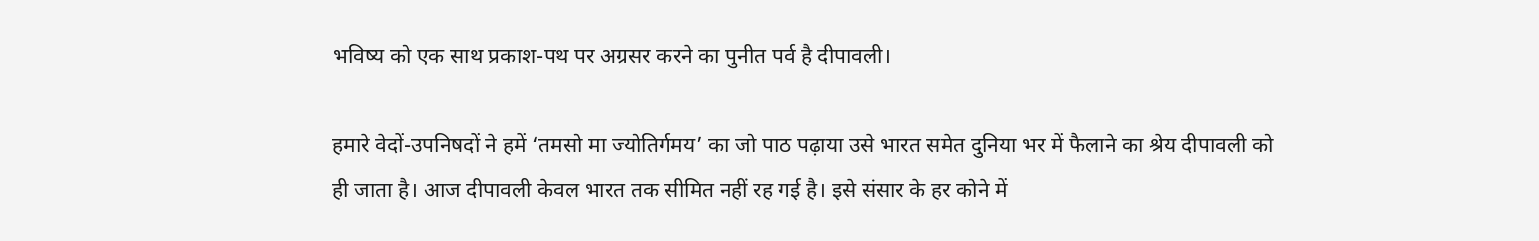भविष्य को एक साथ प्रकाश-पथ पर अग्रसर करने का पुनीत पर्व है दीपावली।

हमारे वेदों-उपनिषदों ने हमें ‘तमसो मा ज्योतिर्गमय’ का जो पाठ पढ़ाया उसे भारत समेत दुनिया भर में फैलाने का श्रेय दीपावली को ही जाता है। आज दीपावली केवल भारत तक सीमित नहीं रह गई है। इसे संसार के हर कोने में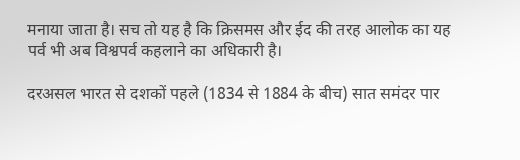मनाया जाता है। सच तो यह है कि क्रिसमस और ईद की तरह आलोक का यह पर्व भी अब विश्वपर्व कहलाने का अधिकारी है।

दरअसल भारत से दशकों पहले (1834 से 1884 के बीच) सात समंदर पार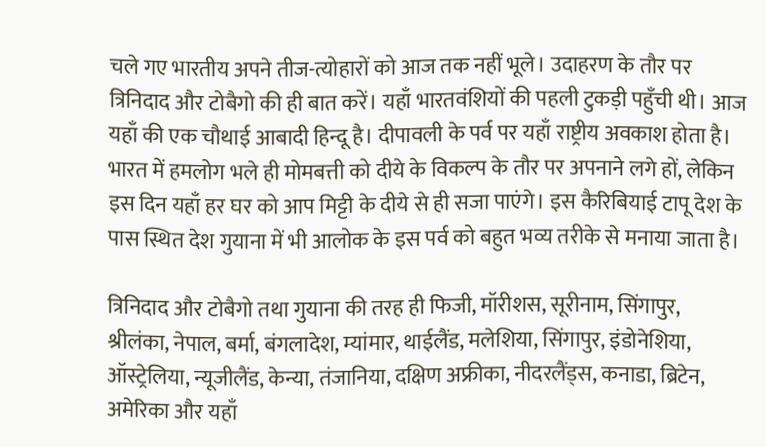चले गए भारतीय अपने तीज-त्योहारों को आज तक नहीं भूले। उदाहरण के तौर पर त्रिनिदाद और टोबैगो की ही बात करें। यहाँ भारतवंशियों की पहली टुकड़ी पहुँची थी। आज यहाँ की एक चौथाई आबादी हिन्दू है। दीपावली के पर्व पर यहाँ राष्ट्रीय अवकाश होता है। भारत में हमलोग भले ही मोमबत्ती को दीये के विकल्प के तौर पर अपनाने लगे हों, लेकिन इस दिन यहाँ हर घर को आप मिट्टी के दीये से ही सजा पाएंगे। इस कैरिबियाई टापू देश के पास स्थित देश गुयाना में भी आलोक के इस पर्व को बहुत भव्य तरीके से मनाया जाता है।

त्रिनिदाद और टोबैगो तथा गुयाना की तरह ही फिजी, मॉरीशस, सूरीनाम, सिंगापुर, श्रीलंका, नेपाल, बर्मा, बंगलादेश, म्यांमार, थाईलैंड, मलेशिया, सिंगापुर, इंडोनेशिया, ऑस्ट्रेलिया, न्यूजीलैंड, केन्या, तंजानिया, दक्षिण अफ्रीका, नीदरलैंड्स, कनाडा, ब्रिटेन, अमेरिका और यहाँ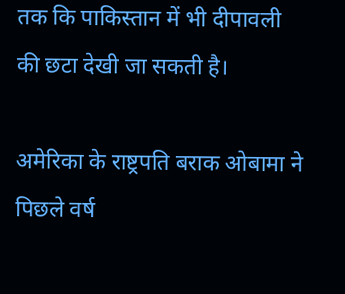तक कि पाकिस्तान में भी दीपावली की छटा देखी जा सकती है।

अमेरिका के राष्ट्रपति बराक ओबामा ने पिछले वर्ष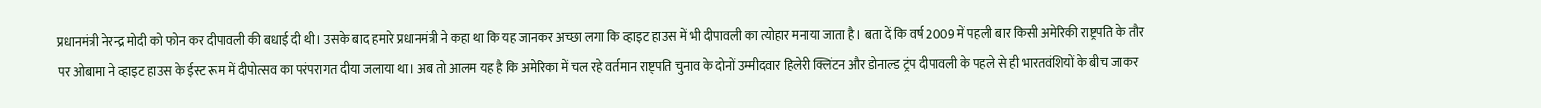प्रधानमंत्री नेरन्द्र मोदी को फोन कर दीपावली की बधाई दी थी। उसके बाद हमारे प्रधानमंत्री ने कहा था कि यह जानकर अच्छा लगा कि व्हाइट हाउस में भी दीपावली का त्योहार मनाया जाता है। बता दें कि वर्ष 2009 में पहली बार किसी अमेरिकी राष्ट्रपति के तौर पर ओबामा ने व्हाइट हाउस के ईस्ट रूम में दीपोत्सव का परंपरागत दीया जलाया था। अब तो आलम यह है कि अमेरिका में चल रहे वर्तमान राष्ट्पति चुनाव के दोनों उम्मीदवार हिलेरी क्लिंटन और डोनाल्ड ट्रंप दीपावली के पहले से ही भारतवंशियों के बीच जाकर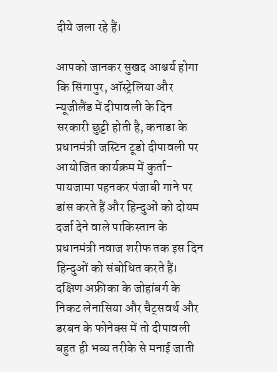दीये जला रहे हैं।

आपको जानकर सुखद आश्चर्य होगा कि सिंगापुर, ऑस्ट्रेलिया और न्यूजीलैंड में दीपावली के दिन सरकारी छुट्टी होती है, कनाडा के प्रधानमंत्री जस्टिन टूडो दीपावली पर आयोजित कार्यक्रम में कुर्ता-पायजामा पहनकर पंजाबी गाने पर डांस करते हैं और हिन्दुओं को दोयम दर्जा देने वाले पाकिस्तान के प्रधानमंत्री नवाज शरीफ तक इस दिन हिन्दुओं को संबोधित करते हैं। दक्षिण अफ्रीका के जोहांबर्ग के निकट लेनासिया और चैट्सवर्थ और डरबन के फोनेक्स में तो दीपावली बहुत ही भव्य तरीके से मनाई जाती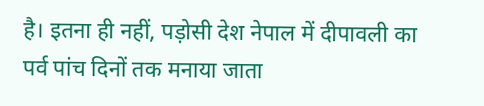है। इतना ही नहीं, पड़ोसी देश नेपाल में दीपावली का पर्व पांच दिनों तक मनाया जाता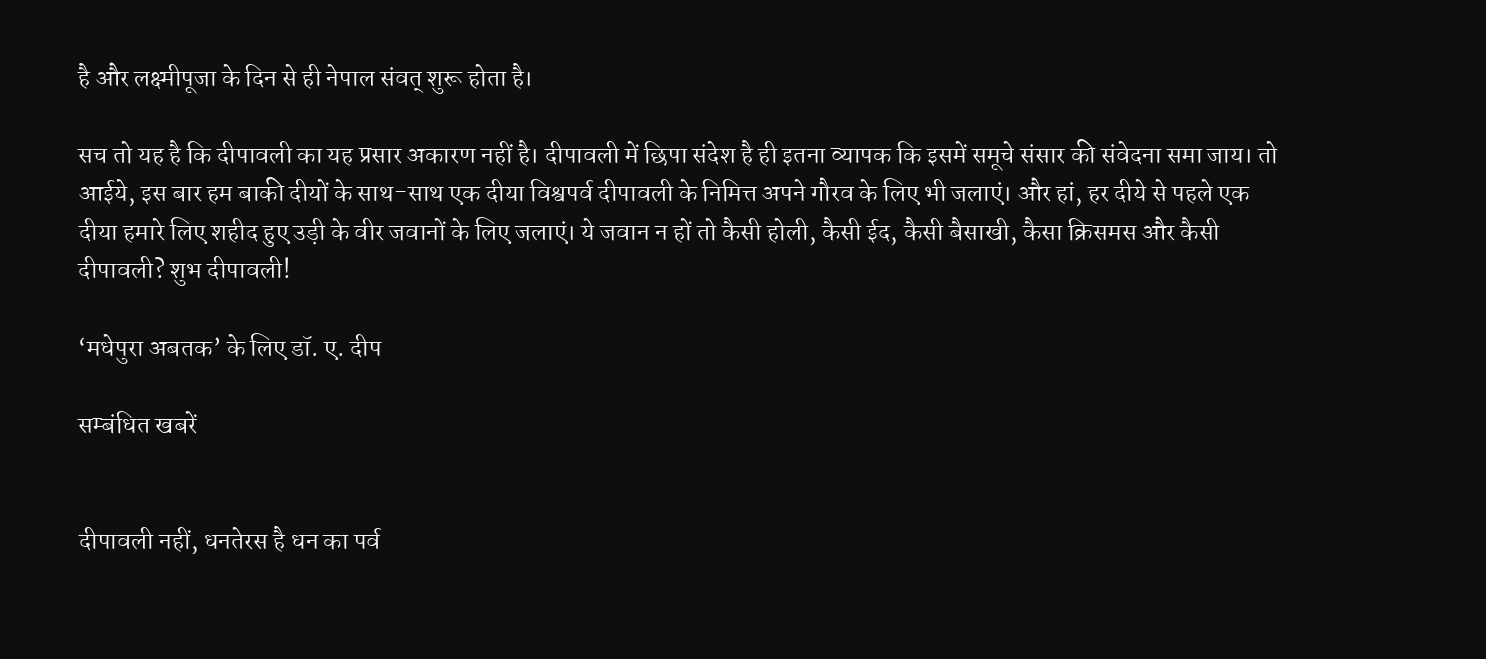है और लक्ष्मीपूजा के दिन से ही नेपाल संवत् शुरू होता है।

सच तो यह है कि दीपावली का यह प्रसार अकारण नहीं है। दीपावली में छिपा संदेश है ही इतना व्यापक कि इसमें समूचे संसार की संवेदना समा जाय। तो आईये, इस बार हम बाकी दीयों के साथ-साथ एक दीया विश्वपर्व दीपावली के निमित्त अपने गौरव के लिए भी जलाएं। और हां, हर दीये से पहले एक दीया हमारे लिए शहीद हुए उड़ी के वीर जवानों के लिए जलाएं। ये जवान न हों तो कैसी होली, कैसी ईद, कैसी बैसाखी, कैसा क्रिसमस और कैसी दीपावली? शुभ दीपावली!

‘मधेपुरा अबतक’ के लिए डॉ. ए. दीप

सम्बंधित खबरें


दीपावली नहीं, धनतेरस है धन का पर्व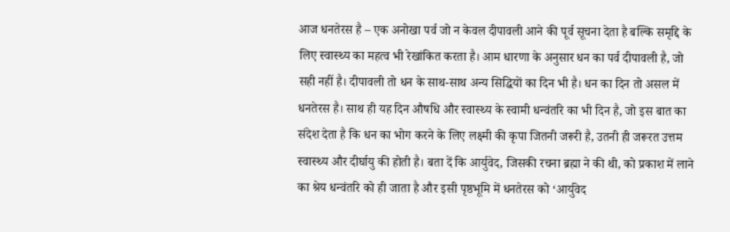आज धनतेरस है – एक अनोखा पर्व जो न केवल दीपावली आने की पूर्व सूचना देता है बल्कि समृद्दि के लिए स्वास्थ्य का महत्व भी रेखांकित करता है। आम धारणा के अनुसार धन का पर्व दीपावली है, जो सही नहीं है। दीपावली तो धन के साथ-साथ अन्य सिद्धियों का दिन भी है। धन का दिन तो असल में धनतेरस है। साथ ही यह दिन औषधि और स्वास्थ्य के स्वामी धन्वंतरि का भी दिन है, जो इस बात का संदेश देता है कि धन का भोग करने के लिए लक्ष्मी की कृपा जितनी जरूरी है, उतनी ही जरूरत उत्तम स्वास्थ्य और दीर्घायु की होती है। बता दें कि आर्युवेद, जिसकी रचना ब्रह्मा ने की थी, को प्रकाश में लाने का श्रेय धन्वंतरि को ही जाता है और इसी पृष्ठभूमि में धनतेरस को ‘आर्युवेद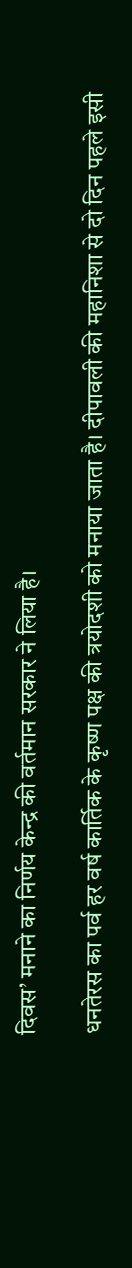दिवस’ मनाने का निर्णय केन्द्र की वर्तमान सरकार ने लिया है।

धनतेरस का पर्व हर वर्ष कार्तिक के कृष्ण पक्ष की त्रयोदशी को मनाया जाता है। दीपावली की महानिशा से दो दिन पहले इसी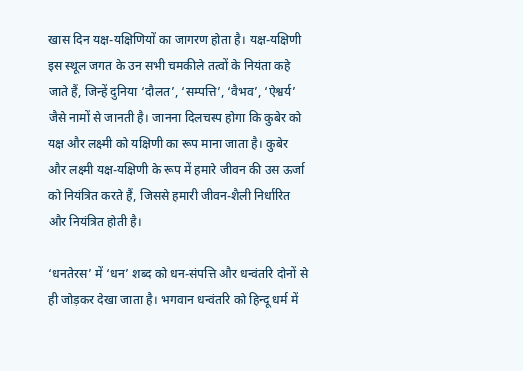खास दिन यक्ष-यक्षिणियों का जागरण होता है। यक्ष-यक्षिणी इस स्थूल जगत के उन सभी चमकीले तत्वों के नियंता कहे जाते हैं, जिन्हें दुनिया ‘दौलत’, ‘सम्पत्ति’, ‘वैभव’, ‘ऐश्वर्य’ जैसे नामों से जानती है। जानना दिलचस्प होगा कि कुबेर को यक्ष और लक्ष्मी को यक्षिणी का रूप माना जाता है। कुबेर और लक्ष्मी यक्ष-यक्षिणी के रूप में हमारे जीवन की उस ऊर्जा को नियंत्रित करते हैं, जिससे हमारी जीवन-शैली निर्धारित और नियंत्रित होती है।

‘धनतेरस’ में ‘धन’ शब्द को धन-संपत्ति और धन्वंतरि दोनों से ही जोड़कर देखा जाता है। भगवान धन्वंतरि को हिन्दू धर्म में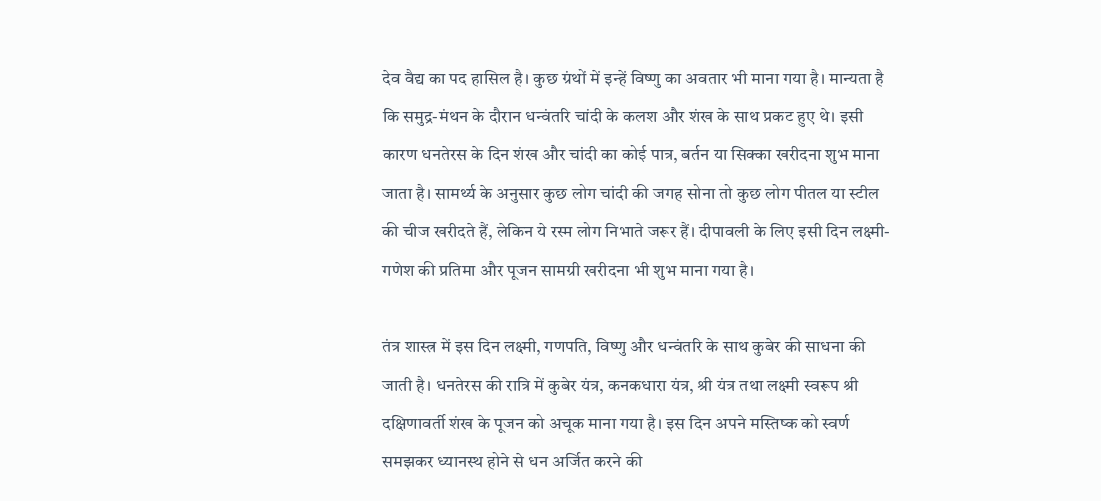देव वैद्य का पद हासिल है। कुछ ग्रंथों में इन्हें विष्णु का अवतार भी माना गया है। मान्यता है कि समुद्र-मंथन के दौरान धन्वंतरि चांदी के कलश और शंख के साथ प्रकट हुए थे। इसी कारण धनतेरस के दिन शंख और चांदी का कोई पात्र, बर्तन या सिक्का खरीदना शुभ माना जाता है। सामर्थ्य के अनुसार कुछ लोग चांदी की जगह सोना तो कुछ लोग पीतल या स्टील की चीज खरीदते हैं, लेकिन ये रस्म लोग निभाते जरूर हैं। दीपावली के लिए इसी दिन लक्ष्मी-गणेश की प्रतिमा और पूजन सामग्री खरीदना भी शुभ माना गया है।

तंत्र शास्त्र में इस दिन लक्ष्मी, गणपति, विष्णु और धन्वंतरि के साथ कुबेर की साधना की जाती है। धनतेरस की रात्रि में कुबेर यंत्र, कनकधारा यंत्र, श्री यंत्र तथा लक्ष्मी स्वरूप श्री दक्षिणावर्ती शंख के पूजन को अचूक माना गया है। इस दिन अपने मस्तिष्क को स्वर्ण समझकर ध्यानस्थ होने से धन अर्जित करने की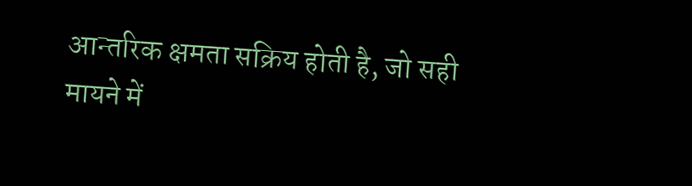आन्तरिक क्षमता सक्रिय होती है, जो सही मायने में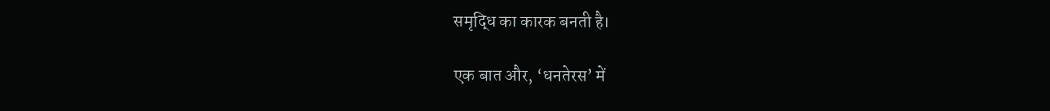समृद्धि का कारक बनती है।

एक बात और, ‘धनतेरस’ में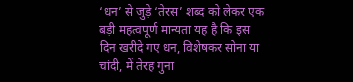‘धन’ से जुड़े ‘तेरस’ शब्द को लेकर एक बड़ी महत्वपूर्ण मान्यता यह है कि इस दिन खरीदे गए धन, विशेषकर सोना या चांदी, में तेरह गुना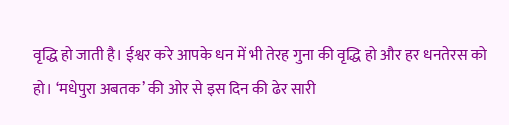वृद्धि हो जाती है। ईश्वर करे आपके धन में भी तेरह गुना की वृद्धि हो और हर धनतेरस को हो। ‘मधेपुरा अबतक’ की ओर से इस दिन की ढेर सारी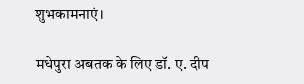शुभकामनाएं।

मधेपुरा अबतक के लिए डॉ. ए. दीप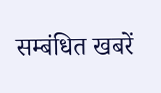सम्बंधित खबरें